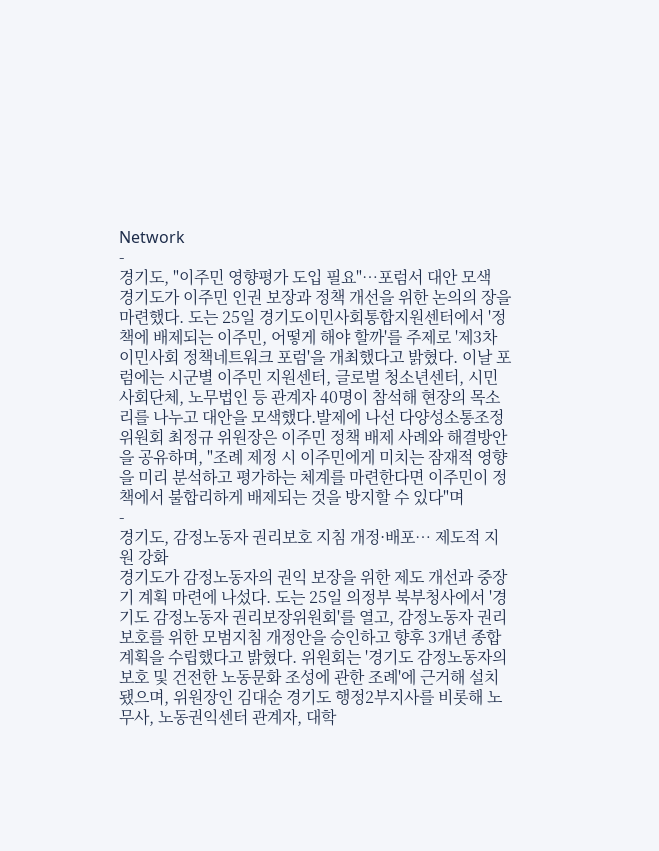Network
-
경기도, "이주민 영향평가 도입 필요"…포럼서 대안 모색
경기도가 이주민 인권 보장과 정책 개선을 위한 논의의 장을 마련했다. 도는 25일 경기도이민사회통합지원센터에서 '정책에 배제되는 이주민, 어떻게 해야 할까'를 주제로 '제3차 이민사회 정책네트워크 포럼'을 개최했다고 밝혔다. 이날 포럼에는 시군별 이주민 지원센터, 글로벌 청소년센터, 시민사회단체, 노무법인 등 관계자 40명이 참석해 현장의 목소리를 나누고 대안을 모색했다.발제에 나선 다양성소통조정위원회 최정규 위원장은 이주민 정책 배제 사례와 해결방안을 공유하며, "조례 제정 시 이주민에게 미치는 잠재적 영향을 미리 분석하고 평가하는 체계를 마련한다면 이주민이 정책에서 불합리하게 배제되는 것을 방지할 수 있다"며
-
경기도, 감정노동자 권리보호 지침 개정·배포… 제도적 지원 강화
경기도가 감정노동자의 권익 보장을 위한 제도 개선과 중장기 계획 마련에 나섰다. 도는 25일 의정부 북부청사에서 '경기도 감정노동자 권리보장위원회'를 열고, 감정노동자 권리보호를 위한 모범지침 개정안을 승인하고 향후 3개년 종합계획을 수립했다고 밝혔다. 위원회는 '경기도 감정노동자의 보호 및 건전한 노동문화 조성에 관한 조례'에 근거해 설치됐으며, 위원장인 김대순 경기도 행정2부지사를 비롯해 노무사, 노동권익센터 관계자, 대학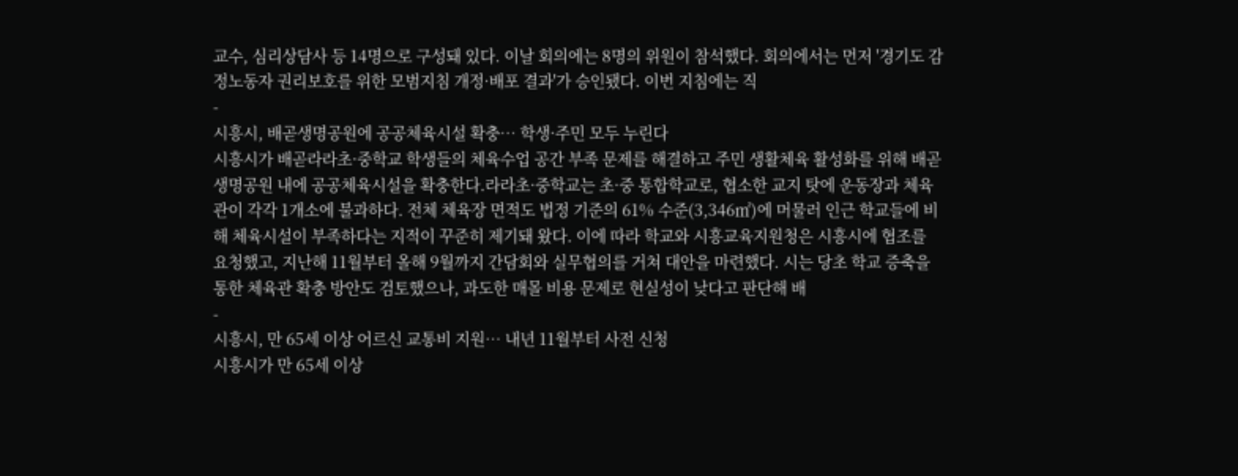교수, 심리상담사 등 14명으로 구성돼 있다. 이날 회의에는 8명의 위원이 참석했다. 회의에서는 먼저 '경기도 감정노동자 권리보호를 위한 모범지침 개정·배포 결과'가 승인됐다. 이번 지침에는 직
-
시흥시, 배곧생명공원에 공공체육시설 확충… 학생·주민 모두 누린다
시흥시가 배곧라라초·중학교 학생들의 체육수업 공간 부족 문제를 해결하고 주민 생활체육 활성화를 위해 배곧생명공원 내에 공공체육시설을 확충한다.라라초·중학교는 초·중 통합학교로, 협소한 교지 탓에 운동장과 체육관이 각각 1개소에 불과하다. 전체 체육장 면적도 법정 기준의 61% 수준(3,346㎡)에 머물러 인근 학교들에 비해 체육시설이 부족하다는 지적이 꾸준히 제기돼 왔다. 이에 따라 학교와 시흥교육지원청은 시흥시에 협조를 요청했고, 지난해 11월부터 올해 9월까지 간담회와 실무협의를 거쳐 대안을 마련했다. 시는 당초 학교 증축을 통한 체육관 확충 방안도 검토했으나, 과도한 매몰 비용 문제로 현실성이 낮다고 판단해 배
-
시흥시, 만 65세 이상 어르신 교통비 지원… 내년 11월부터 사전 신청
시흥시가 만 65세 이상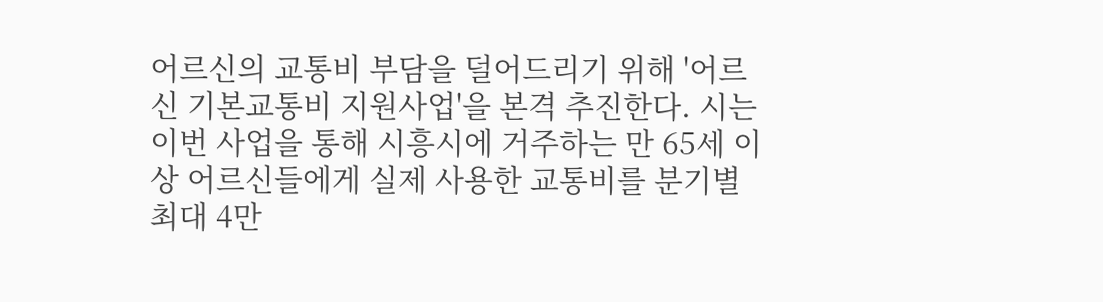어르신의 교통비 부담을 덜어드리기 위해 '어르신 기본교통비 지원사업'을 본격 추진한다. 시는 이번 사업을 통해 시흥시에 거주하는 만 65세 이상 어르신들에게 실제 사용한 교통비를 분기별 최대 4만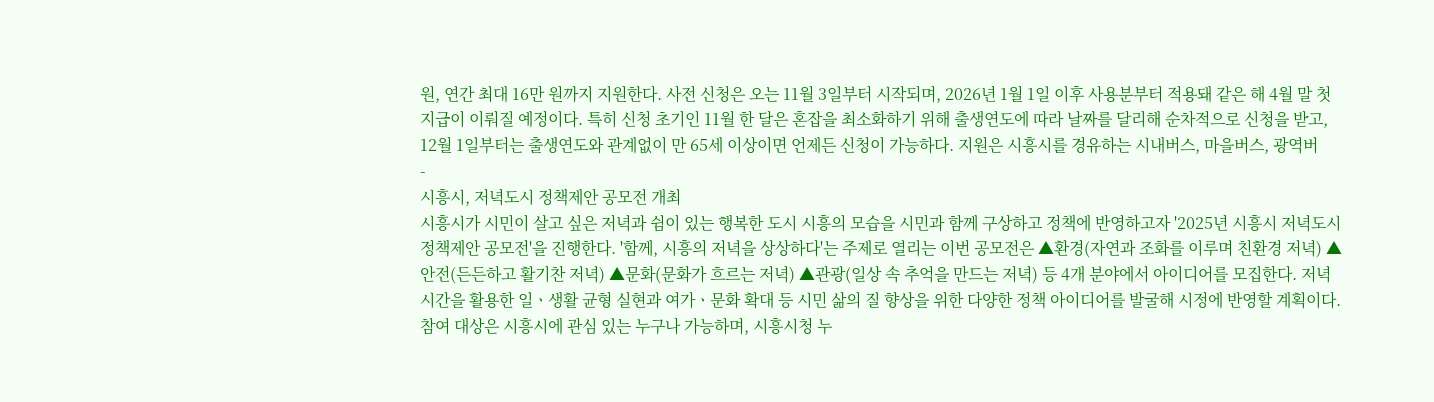원, 연간 최대 16만 원까지 지원한다. 사전 신청은 오는 11월 3일부터 시작되며, 2026년 1월 1일 이후 사용분부터 적용돼 같은 해 4월 말 첫 지급이 이뤄질 예정이다. 특히 신청 초기인 11월 한 달은 혼잡을 최소화하기 위해 출생연도에 따라 날짜를 달리해 순차적으로 신청을 받고, 12월 1일부터는 출생연도와 관계없이 만 65세 이상이면 언제든 신청이 가능하다. 지원은 시흥시를 경유하는 시내버스, 마을버스, 광역버
-
시흥시, 저녁도시 정책제안 공모전 개최
시흥시가 시민이 살고 싶은 저녁과 쉼이 있는 행복한 도시 시흥의 모습을 시민과 함께 구상하고 정책에 반영하고자 '2025년 시흥시 저녁도시 정책제안 공모전'을 진행한다. '함께, 시흥의 저녁을 상상하다'는 주제로 열리는 이번 공모전은 ▲환경(자연과 조화를 이루며 친환경 저녁) ▲안전(든든하고 활기찬 저녁) ▲문화(문화가 흐르는 저녁) ▲관광(일상 속 추억을 만드는 저녁) 등 4개 분야에서 아이디어를 모집한다. 저녁 시간을 활용한 일ㆍ생활 균형 실현과 여가ㆍ문화 확대 등 시민 삶의 질 향상을 위한 다양한 정책 아이디어를 발굴해 시정에 반영할 계획이다. 참여 대상은 시흥시에 관심 있는 누구나 가능하며, 시흥시청 누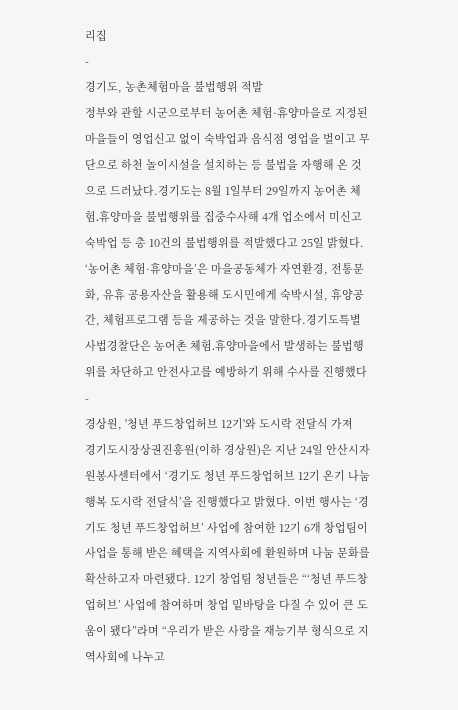리집
-
경기도, 농촌체험마을 불법행위 적발
정부와 관할 시군으로부터 농어촌 체험·휴양마을로 지정된 마을들이 영업신고 없이 숙박업과 음식점 영업을 벌이고 무단으로 하천 놀이시설을 설치하는 등 불법을 자행해 온 것으로 드러났다.경기도는 8월 1일부터 29일까지 농어촌 체험․휴양마을 불법행위를 집중수사해 4개 업소에서 미신고 숙박업 등 총 10건의 불법행위를 적발했다고 25일 밝혔다. ‘농어촌 체험·휴양마을’은 마을공동체가 자연환경, 전통문화, 유휴 공용자산을 활용해 도시민에게 숙박시설, 휴양공간, 체험프로그램 등을 제공하는 것을 말한다.경기도특별사법경찰단은 농어촌 체험․휴양마을에서 발생하는 불법행위를 차단하고 안전사고를 예방하기 위해 수사를 진행했다
-
경상원, '청년 푸드창업허브 12기'와 도시락 전달식 가져
경기도시장상권진흥원(이하 경상원)은 지난 24일 안산시자원봉사센터에서 ‘경기도 청년 푸드창업허브 12기 온기 나눔 행복 도시락 전달식’을 진행했다고 밝혔다. 이번 행사는 ‘경기도 청년 푸드창업허브’ 사업에 참여한 12기 6개 창업팀이 사업을 통해 받은 혜택을 지역사회에 환원하며 나눔 문화를 확산하고자 마련됐다. 12기 창업팀 청년들은 “‘청년 푸드창업허브’ 사업에 참여하며 창업 밑바탕을 다질 수 있어 큰 도움이 됐다”라며 “우리가 받은 사랑을 재능기부 형식으로 지역사회에 나누고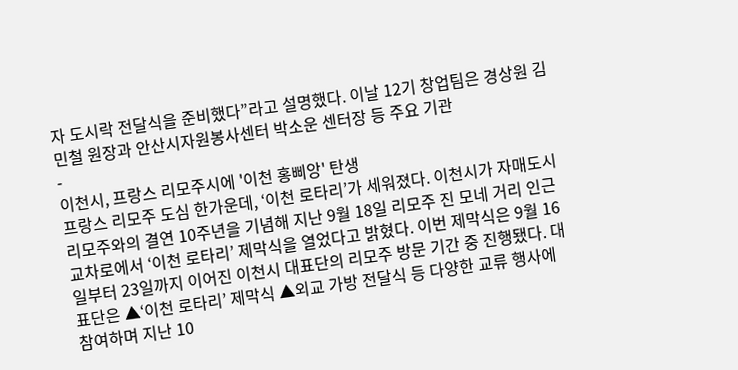자 도시락 전달식을 준비했다”라고 설명했다. 이날 12기 창업팀은 경상원 김민철 원장과 안산시자원봉사센터 박소운 센터장 등 주요 기관
-
이천시, 프랑스 리모주시에 '이천 홍삐앙' 탄생
프랑스 리모주 도심 한가운데, ‘이천 로타리’가 세워졌다. 이천시가 자매도시 리모주와의 결연 10주년을 기념해 지난 9월 18일 리모주 진 모네 거리 인근 교차로에서 ‘이천 로타리’ 제막식을 열었다고 밝혔다. 이번 제막식은 9월 16일부터 23일까지 이어진 이천시 대표단의 리모주 방문 기간 중 진행됐다. 대표단은 ▲‘이천 로타리’ 제막식 ▲외교 가방 전달식 등 다양한 교류 행사에 참여하며 지난 10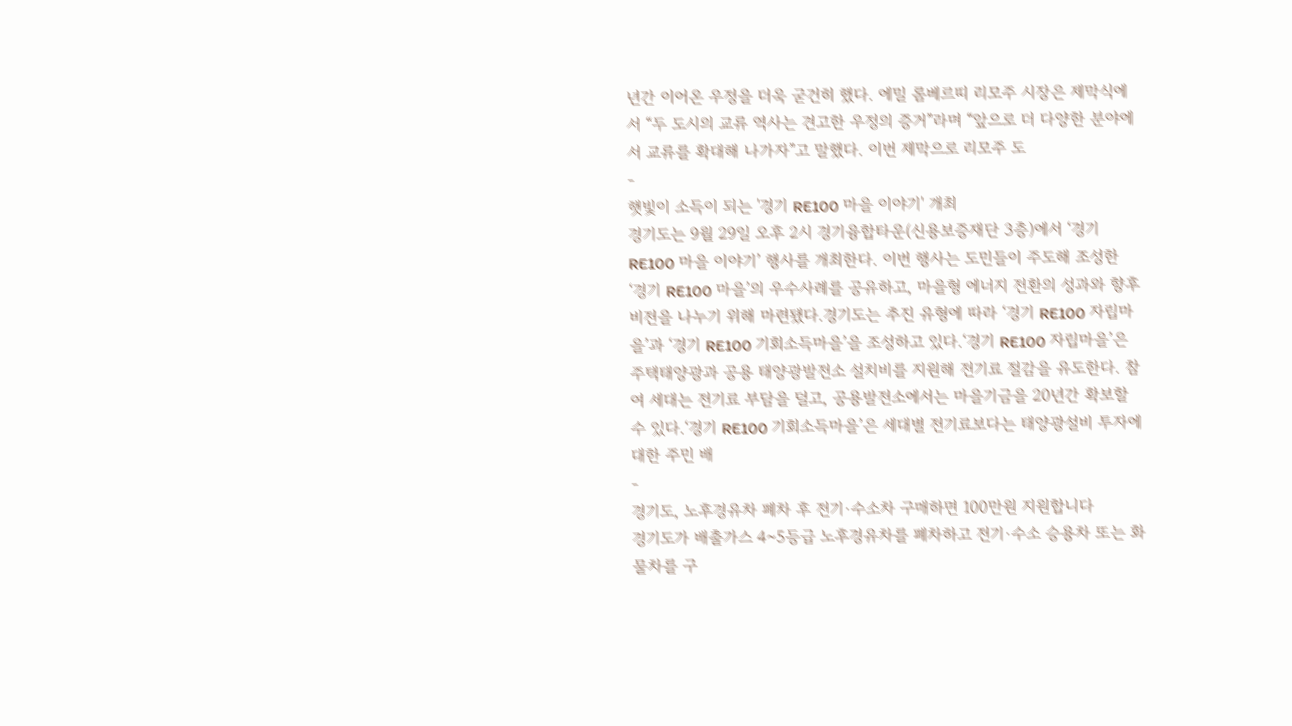년간 이어온 우정을 더욱 굳건히 했다. 에밀 롬베르띠 리모주 시장은 제막식에서 “두 도시의 교류 역사는 견고한 우정의 증거”라며 “앞으로 더 다양한 분야에서 교류를 확대해 나가자”고 말했다. 이번 제막으로 리모주 도
-
햇빛이 소득이 되는 '경기 RE100 마을 이야기' 개최
경기도는 9월 29일 오후 2시 경기융합타운(신용보증재단 3층)에서 ‘경기 RE100 마을 이야기’ 행사를 개최한다. 이번 행사는 도민들이 주도해 조성한 ‘경기 RE100 마을’의 우수사례를 공유하고, 마을형 에너지 전환의 성과와 향후 비전을 나누기 위해 마련됐다.경기도는 추진 유형에 따라 ‘경기 RE100 자립마을’과 ‘경기 RE100 기회소득마을’을 조성하고 있다.‘경기 RE100 자립마을’은 주택태양광과 공용 태양광발전소 설치비를 지원해 전기료 절감을 유도한다. 참여 세대는 전기료 부담을 덜고, 공용발전소에서는 마을기금을 20년간 확보할 수 있다.‘경기 RE100 기회소득마을’은 세대별 전기료보다는 태양광설비 투자에 대한 주민 배
-
경기도, 노후경유차 폐차 후 전기·수소차 구매하면 100만원 지원합니다
경기도가 배출가스 4~5등급 노후경유차를 폐차하고 전기·수소 승용차 또는 화물차를 구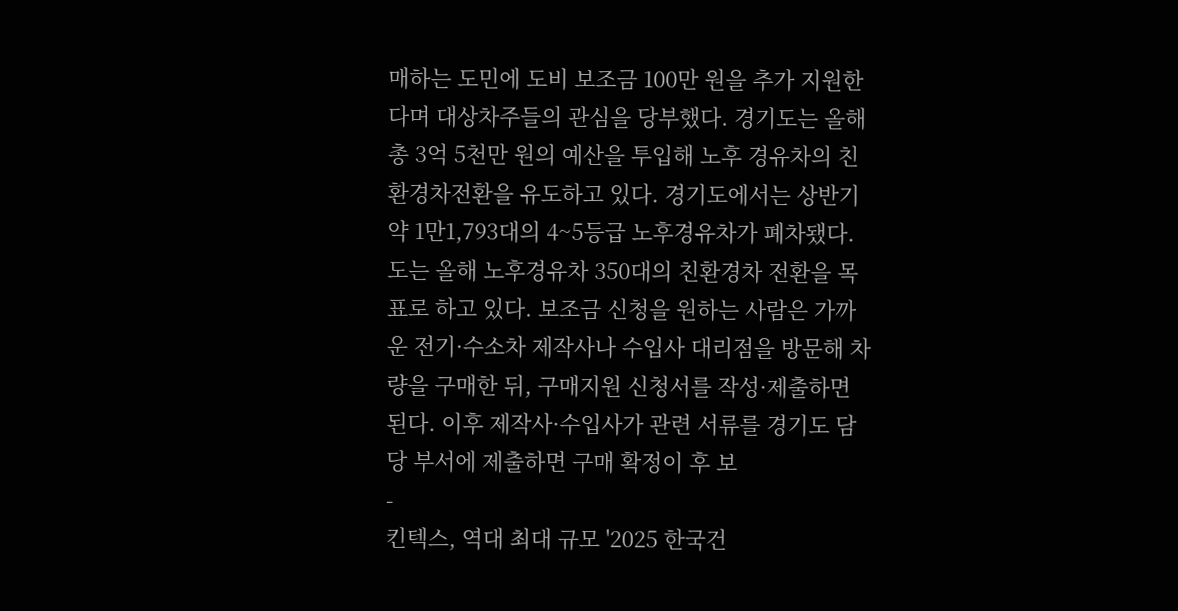매하는 도민에 도비 보조금 100만 원을 추가 지원한다며 대상차주들의 관심을 당부했다. 경기도는 올해 총 3억 5천만 원의 예산을 투입해 노후 경유차의 친환경차전환을 유도하고 있다. 경기도에서는 상반기 약 1만1,793대의 4~5등급 노후경유차가 폐차됐다. 도는 올해 노후경유차 350대의 친환경차 전환을 목표로 하고 있다. 보조금 신청을 원하는 사람은 가까운 전기·수소차 제작사나 수입사 대리점을 방문해 차량을 구매한 뒤, 구매지원 신청서를 작성·제출하면 된다. 이후 제작사·수입사가 관련 서류를 경기도 담당 부서에 제출하면 구매 확정이 후 보
-
킨텍스, 역대 최대 규모 '2025 한국건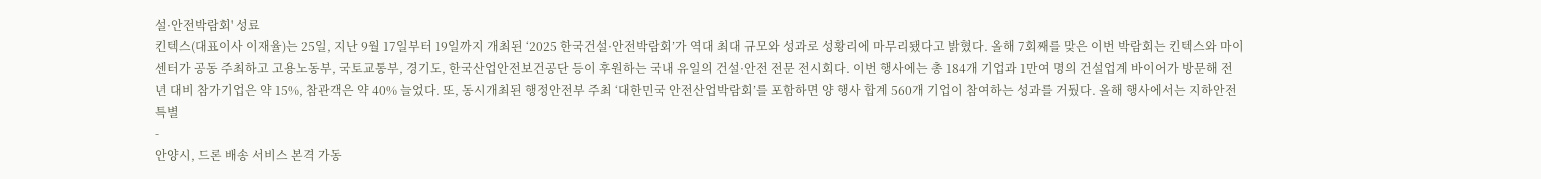설·안전박람회' 성료
킨텍스(대표이사 이재율)는 25일, 지난 9월 17일부터 19일까지 개최된 ‘2025 한국건설·안전박람회’가 역대 최대 규모와 성과로 성황리에 마무리됐다고 밝혔다. 올해 7회째를 맞은 이번 박람회는 킨텍스와 마이센터가 공동 주최하고 고용노동부, 국토교통부, 경기도, 한국산업안전보건공단 등이 후원하는 국내 유일의 건설·안전 전문 전시회다. 이번 행사에는 총 184개 기업과 1만여 명의 건설업계 바이어가 방문해 전년 대비 참가기업은 약 15%, 참관객은 약 40% 늘었다. 또, 동시개최된 행정안전부 주최 ‘대한민국 안전산업박람회’를 포함하면 양 행사 합계 560개 기업이 참여하는 성과를 거뒀다. 올해 행사에서는 지하안전 특별
-
안양시, 드론 배송 서비스 본격 가동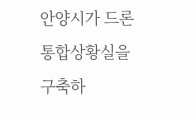안양시가 드론통합상황실을 구축하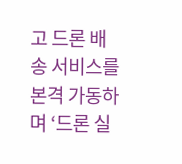고 드론 배송 서비스를 본격 가동하며 ‘드론 실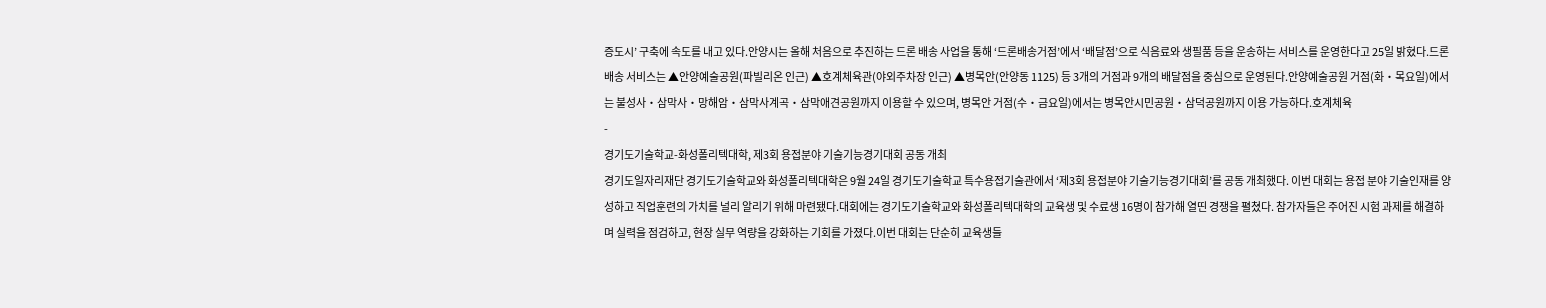증도시’ 구축에 속도를 내고 있다.안양시는 올해 처음으로 추진하는 드론 배송 사업을 통해 ‘드론배송거점’에서 ‘배달점’으로 식음료와 생필품 등을 운송하는 서비스를 운영한다고 25일 밝혔다.드론 배송 서비스는 ▲안양예술공원(파빌리온 인근) ▲호계체육관(야외주차장 인근) ▲병목안(안양동 1125) 등 3개의 거점과 9개의 배달점을 중심으로 운영된다.안양예술공원 거점(화・목요일)에서는 불성사・삼막사・망해암・삼막사계곡・삼막애견공원까지 이용할 수 있으며, 병목안 거점(수・금요일)에서는 병목안시민공원・삼덕공원까지 이용 가능하다.호계체육
-
경기도기술학교-화성폴리텍대학, 제3회 용접분야 기술기능경기대회 공동 개최
경기도일자리재단 경기도기술학교와 화성폴리텍대학은 9월 24일 경기도기술학교 특수용접기술관에서 ‘제3회 용접분야 기술기능경기대회’를 공동 개최했다. 이번 대회는 용접 분야 기술인재를 양성하고 직업훈련의 가치를 널리 알리기 위해 마련됐다.대회에는 경기도기술학교와 화성폴리텍대학의 교육생 및 수료생 16명이 참가해 열띤 경쟁을 펼쳤다. 참가자들은 주어진 시험 과제를 해결하며 실력을 점검하고, 현장 실무 역량을 강화하는 기회를 가졌다.이번 대회는 단순히 교육생들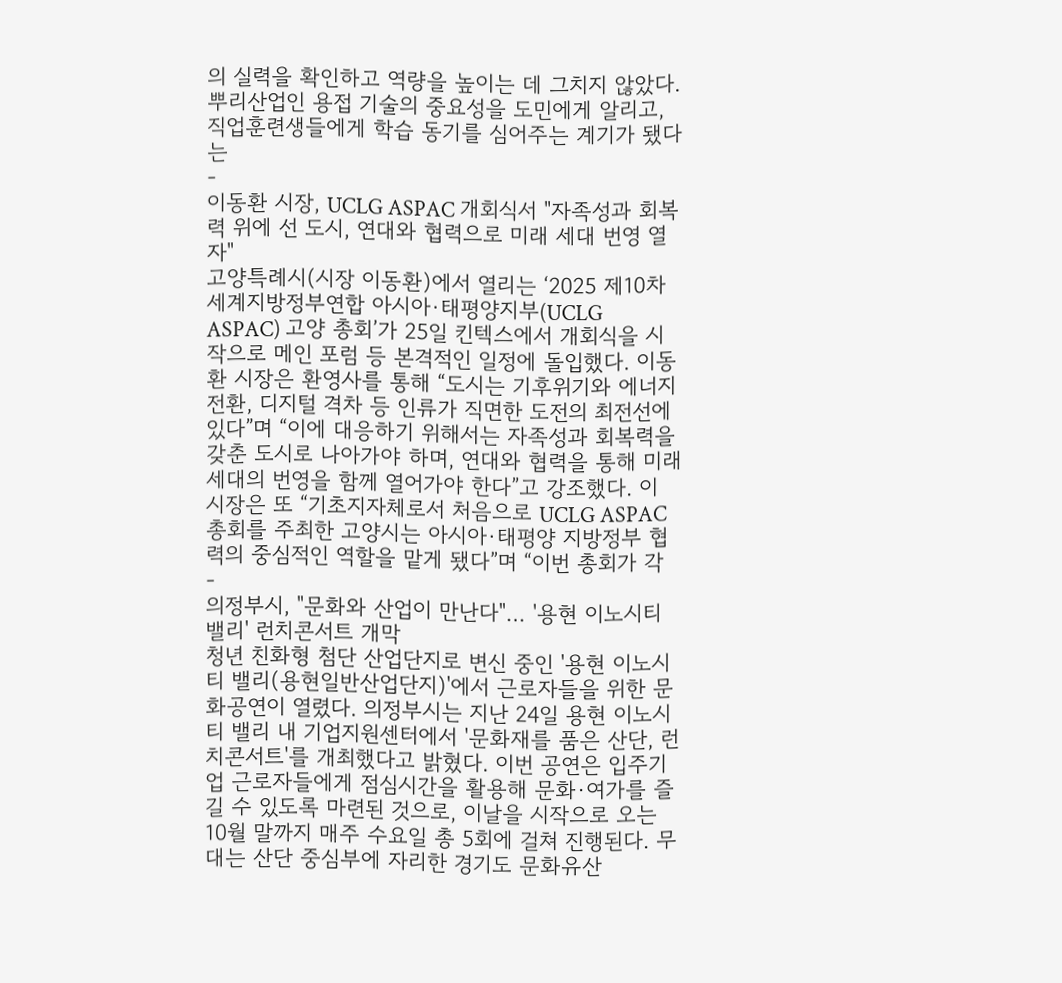의 실력을 확인하고 역량을 높이는 데 그치지 않았다. 뿌리산업인 용접 기술의 중요성을 도민에게 알리고, 직업훈련생들에게 학습 동기를 심어주는 계기가 됐다는
-
이동환 시장, UCLG ASPAC 개회식서 "자족성과 회복력 위에 선 도시, 연대와 협력으로 미래 세대 번영 열자"
고양특례시(시장 이동환)에서 열리는 ‘2025 제10차 세계지방정부연합 아시아·태평양지부(UCLG ASPAC) 고양 총회’가 25일 킨텍스에서 개회식을 시작으로 메인 포럼 등 본격적인 일정에 돌입했다. 이동환 시장은 환영사를 통해 “도시는 기후위기와 에너지 전환, 디지털 격차 등 인류가 직면한 도전의 최전선에 있다”며 “이에 대응하기 위해서는 자족성과 회복력을 갖춘 도시로 나아가야 하며, 연대와 협력을 통해 미래 세대의 번영을 함께 열어가야 한다”고 강조했다. 이 시장은 또 “기초지자체로서 처음으로 UCLG ASPAC 총회를 주최한 고양시는 아시아·태평양 지방정부 협력의 중심적인 역할을 맡게 됐다”며 “이번 총회가 각
-
의정부시, "문화와 산업이 만난다"… '용현 이노시티 밸리' 런치콘서트 개막
청년 친화형 첨단 산업단지로 변신 중인 '용현 이노시티 밸리(용현일반산업단지)'에서 근로자들을 위한 문화공연이 열렸다. 의정부시는 지난 24일 용현 이노시티 밸리 내 기업지원센터에서 '문화재를 품은 산단, 런치콘서트'를 개최했다고 밝혔다. 이번 공연은 입주기업 근로자들에게 점심시간을 활용해 문화·여가를 즐길 수 있도록 마련된 것으로, 이날을 시작으로 오는 10월 말까지 매주 수요일 총 5회에 걸쳐 진행된다. 무대는 산단 중심부에 자리한 경기도 문화유산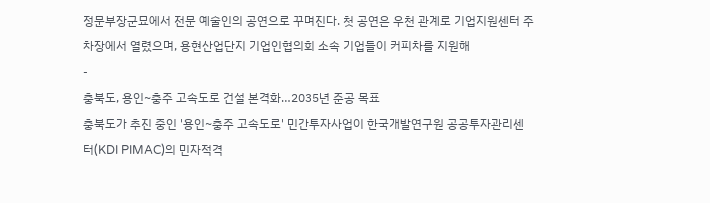정문부장군묘에서 전문 예술인의 공연으로 꾸며진다. 첫 공연은 우천 관계로 기업지원센터 주차장에서 열렸으며, 용현산업단지 기업인협의회 소속 기업들이 커피차를 지원해
-
충북도, 용인~충주 고속도로 건설 본격화…2035년 준공 목표
충북도가 추진 중인 '용인~충주 고속도로' 민간투자사업이 한국개발연구원 공공투자관리센터(KDI PIMAC)의 민자적격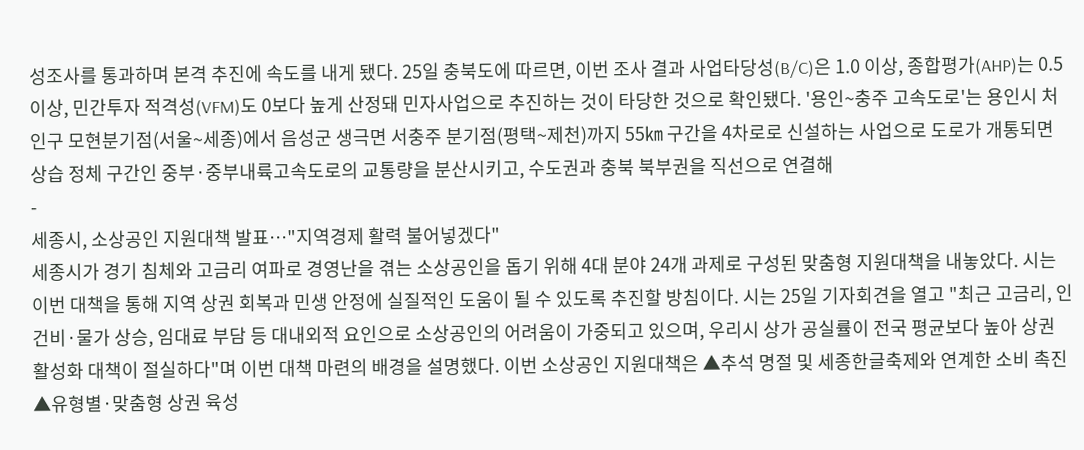성조사를 통과하며 본격 추진에 속도를 내게 됐다. 25일 충북도에 따르면, 이번 조사 결과 사업타당성(B/C)은 1.0 이상, 종합평가(AHP)는 0.5 이상, 민간투자 적격성(VFM)도 0보다 높게 산정돼 민자사업으로 추진하는 것이 타당한 것으로 확인됐다. '용인~충주 고속도로'는 용인시 처인구 모현분기점(서울~세종)에서 음성군 생극면 서충주 분기점(평택~제천)까지 55㎞ 구간을 4차로로 신설하는 사업으로 도로가 개통되면 상습 정체 구간인 중부·중부내륙고속도로의 교통량을 분산시키고, 수도권과 충북 북부권을 직선으로 연결해
-
세종시, 소상공인 지원대책 발표…"지역경제 활력 불어넣겠다"
세종시가 경기 침체와 고금리 여파로 경영난을 겪는 소상공인을 돕기 위해 4대 분야 24개 과제로 구성된 맞춤형 지원대책을 내놓았다. 시는 이번 대책을 통해 지역 상권 회복과 민생 안정에 실질적인 도움이 될 수 있도록 추진할 방침이다. 시는 25일 기자회견을 열고 "최근 고금리, 인건비·물가 상승, 임대료 부담 등 대내외적 요인으로 소상공인의 어려움이 가중되고 있으며, 우리시 상가 공실률이 전국 평균보다 높아 상권 활성화 대책이 절실하다"며 이번 대책 마련의 배경을 설명했다. 이번 소상공인 지원대책은 ▲추석 명절 및 세종한글축제와 연계한 소비 촉진 ▲유형별·맞춤형 상권 육성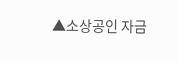▲소상공인 자금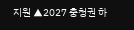지원 ▲2027 충청권 하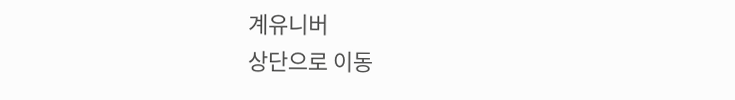계유니버
상단으로 이동